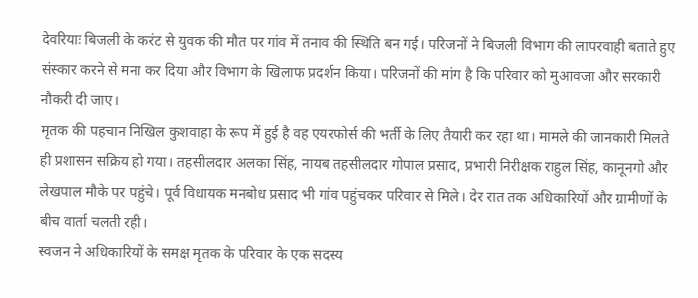देवरियाः बिजली के करंट से युवक की मौत पर गांव में तनाव की स्थिति बन गई। परिजनों ने बिजली विभाग की लापरवाही बताते हुए संस्कार करने से मना कर दिया और विभाग के खिलाफ प्रदर्शन किया। परिजनों की मांग है कि परिवार को मुआवजा और सरकारी नौकरी दी जाए।
मृतक की पहचान निखिल कुशवाहा के रूप में हुई है वह एयरफोर्स की भर्ती के लिए तैयारी कर रहा था। मामले की जानकारी मिलते ही प्रशासन सक्रिय हो गया। तहसीलदार अलका सिंह, नायब तहसीलदार गोपाल प्रसाद, प्रभारी निरीक्षक राहुल सिंह, कानूनगो और लेखपाल मौके पर पहुंचे। पूर्व विधायक मनबोध प्रसाद भी गांव पहुंचकर परिवार से मिले। देर रात तक अधिकारियों और ग्रामीणों के बीच वार्ता चलती रही।
स्वजन ने अधिकारियों के समक्ष मृतक के परिवार के एक सदस्य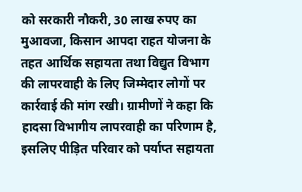को सरकारी नौकरी, 30 लाख रुपए का मुआवजा, किसान आपदा राहत योजना के तहत आर्थिक सहायता तथा विद्युत विभाग की लापरवाही के लिए जिम्मेदार लोगों पर कार्रवाई की मांग रखी। ग्रामीणों ने कहा कि हादसा विभागीय लापरवाही का परिणाम है, इसलिए पीड़ित परिवार को पर्याप्त सहायता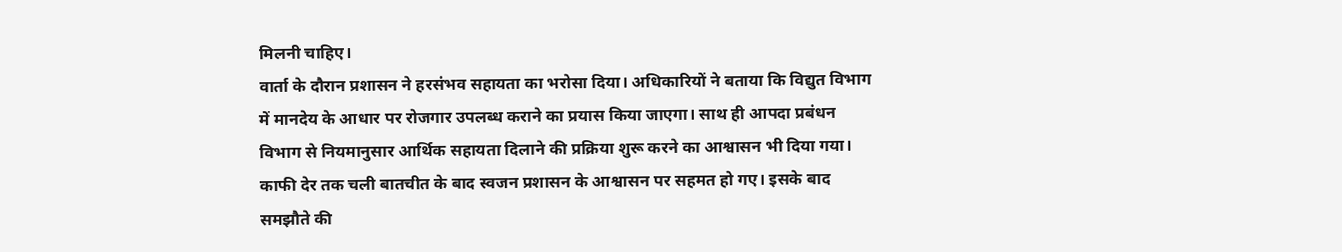मिलनी चाहिए।
वार्ता के दौरान प्रशासन ने हरसंभव सहायता का भरोसा दिया। अधिकारियों ने बताया कि विद्युत विभाग में मानदेय के आधार पर रोजगार उपलब्ध कराने का प्रयास किया जाएगा। साथ ही आपदा प्रबंधन विभाग से नियमानुसार आर्थिक सहायता दिलाने की प्रक्रिया शुरू करने का आश्वासन भी दिया गया। काफी देर तक चली बातचीत के बाद स्वजन प्रशासन के आश्वासन पर सहमत हो गए। इसके बाद समझौते की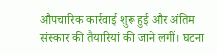औपचारिक कार्रवाई शुरू हुई और अंतिम संस्कार की तैयारियां की जाने लगीं। घटना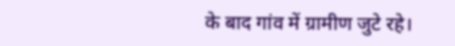के बाद गांव में ग्रामीण जुटे रहे।